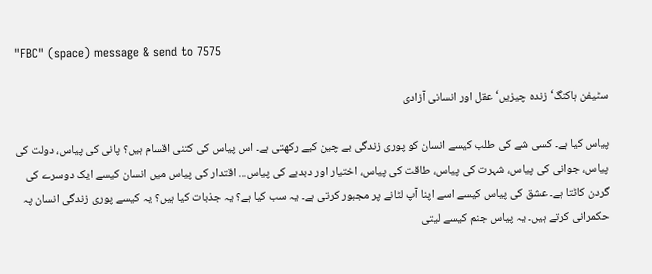"FBC" (space) message & send to 7575

سٹیفن ہاکنگ‘ زندہ چیزیں‘ عقل اور انسانی آزادی

پیاس کیا ہے۔ کسی شے کی طلب کیسے انسان کو پوری زندگی بے چین کیے رکھتی ہے۔ اس پیاس کی کتنی اقسام ہیں؟ پانی کی پیاس، دولت کی پیاس، جوانی کی پیاس، شہرت کی پیاس، طاقت کی پیاس، اختیار اور دبدبے کی پیاس... اقتدار کی پیاس میں انسان کیسے ایک دوسرے کی گردن کاٹتا ہے۔ عشق کی پیاس کیسے اسے اپنا آپ لٹانے پر مجبور کرتی ہے۔ یہ سب کیا ہے؟ یہ جذبات کیا ہیں؟ یہ کیسے پوری زندگی انسان پہ حکمرانی کرتے ہیں۔ یہ پیاس جنم کیسے لیتی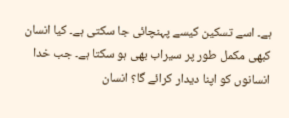ہے۔ اسے تسکین کیسے پہنچائی جا سکتی ہے۔ کیا انسان کبھی مکمل طور پر سیراب بھی ہو سکتا ہے۔ جب خدا انسانوں کو اپنا دیدار کرائے گا؟ انسان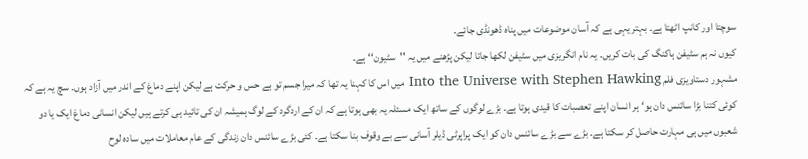سوچتا اور کانپ اٹھتا ہے۔ بہتر یہی ہے کہ آسان موضوعات میں پناہ ڈھونڈی جائے۔
کیوں نہ ہم سٹیفن ہاکنگ کی بات کریں۔ یہ نام انگریزی میں سٹیفن لکھا جاتا لیکن پڑھنے میں یہ ''سٹیون‘‘ ہے۔
مشہور دستاویزی فلم Into the Universe with Stephen Hawking میں اس کا کہنا یہ تھا کہ میرا جسم تو بے حس و حرکت ہے لیکن اپنے دماغ کے اندر میں آزاد ہوں۔ سچ یہ ہے کہ کوئی کتنا بڑا سائنس دان ہو‘ ہر انسان اپنے تعصبات کا قیدی ہوتا ہے۔ بڑے لوگوں کے ساتھ ایک مسئلہ یہ بھی ہوتا ہے کہ ان کے اردگرد کے لوگ ہمیشہ ان کی تائید ہی کرتے ہیں لیکن انسانی دماغ ایک یا دو شعبوں میں ہی مہارت حاصل کر سکتا ہے۔ بڑے سے بڑے سائنس دان کو ایک پراپرٹی ڈیلر آسانی سے بے وقوف بنا سکتا ہے۔ کئی بڑے سائنس دان زندگی کے عام معاملات میں سادہ لوح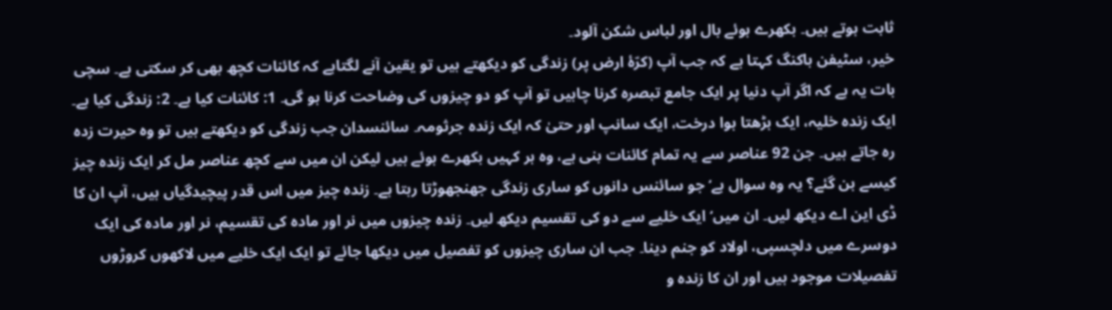ثابت ہوتے ہیں۔ بکھرے ہوئے بال اور لباس شکن آلود۔
خیر، سٹیفن ہاکنگ کہتا ہے کہ جب آپ (کرّۂ ارض پر) زندگی کو دیکھتے ہیں تو یقین آنے لگتاہے کہ کائنات کچھ بھی کر سکتی ہے۔ سچی بات یہ ہے کہ اگر آپ دنیا پر ایک جامع تبصرہ کرنا چاہیں تو آپ کو دو چیزوں کی وضاحت کرنا ہو گی۔ 1: کائنات کیا ہے۔ 2: زندگی کیا ہے۔ ایک زندہ خلیہ، ایک بڑھتا ہوا درخت، ایک سانپ اور حتیٰ کہ ایک زندہ جرثومہ۔ سائنسدان جب زندگی کو دیکھتے ہیں تو وہ حیرت زدہ رہ جاتے ہیں۔ جن 92 عناصر سے یہ تمام کائنات بنی ہے، وہ ہر کہیں بکھرے ہوئے ہیں لیکن ان میں سے کچھ عناصر مل کر ایک زندہ چیز کیسے بن گئے؟ یہ وہ سوال ہے‘ جو سائنس دانوں کو ساری زندگی جھنجھوڑتا رہتا ہے۔ زندہ چیز میں اس قدر پیچیدگیاں ہیں، آپ ان کا ڈی این اے دیکھ لیں۔ ان میں‘ ایک خلیے سے دو کی تقسیم دیکھ لیں۔ زندہ چیزوں میں نر اور مادہ کی تقسیم، نر اور مادہ کی ایک دوسرے میں دلچسپی، اولاد کو جنم دینا۔ جب ان ساری چیزوں کو تفصیل میں دیکھا جائے تو ایک ایک خلیے میں لاکھوں کروڑوں تفصیلات موجود ہیں اور ان کا زندہ و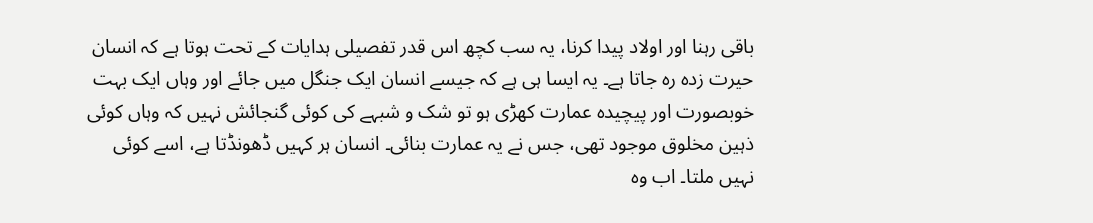باقی رہنا اور اولاد پیدا کرنا، یہ سب کچھ اس قدر تفصیلی ہدایات کے تحت ہوتا ہے کہ انسان حیرت زدہ رہ جاتا ہے۔ یہ ایسا ہی ہے کہ جیسے انسان ایک جنگل میں جائے اور وہاں ایک بہت خوبصورت اور پیچیدہ عمارت کھڑی ہو تو شک و شبہے کی کوئی گنجائش نہیں کہ وہاں کوئی ذہین مخلوق موجود تھی، جس نے یہ عمارت بنائی۔ انسان ہر کہیں ڈھونڈتا ہے، اسے کوئی نہیں ملتا۔ اب وہ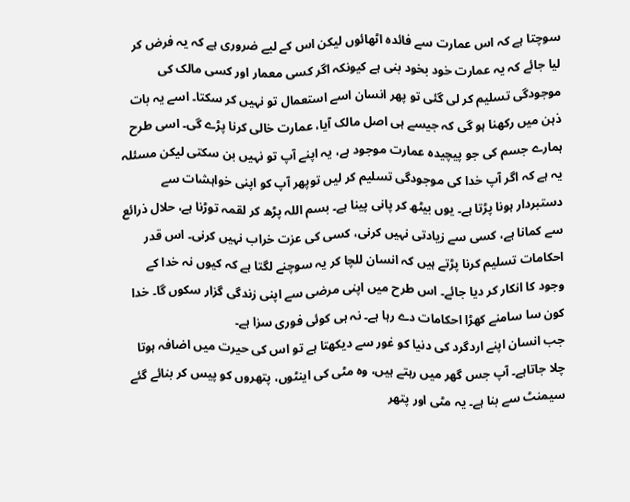سوچتا ہے کہ اس عمارت سے فائدہ اٹھائوں لیکن اس کے لیے ضروری ہے کہ یہ فرض کر لیا جائے کہ یہ عمارت خود بخود بنی ہے کیونکہ اگر کسی معمار اور کسی مالک کی موجودگی تسلیم کر لی گئی تو پھر انسان اسے استعمال تو نہیں کر سکتا۔ اسے یہ بات ذہن میں رکھنا ہو گی کہ جیسے ہی اصل مالک آیا، عمارت خالی کرنا پڑے گی۔ اسی طرح ہمارے جسم کی جو پیچیدہ عمارت موجود ہے، یہ اپنے آپ تو نہیں بن سکتی لیکن مسئلہ یہ ہے کہ اگر آپ خدا کی موجودگی تسلیم کر لیں توپھر آپ کو اپنی خواہشات سے دستبردار ہونا پڑتا ہے۔ یوں بیٹھ کر پانی پینا ہے۔ بسم اللہ پڑھ کر لقمہ توڑنا ہے، حلال ذرائع سے کمانا ہے، کسی سے زیادتی نہیں کرنی، کسی کی عزت خراب نہیں کرنی۔ اس قدر احکامات تسلیم کرنا پڑتے ہیں کہ انسان للچا کر یہ سوچنے لگتا ہے کہ کیوں نہ خدا کے وجود کا انکار کر دیا جائے۔ اس طرح میں اپنی مرضی سے اپنی زندگی گزار سکوں گا۔ خدا کون سا سامنے کھڑا احکامات دے رہا ہے۔ نہ ہی کوئی فوری سزا ہے۔
جب انسان اپنے اردگرد کی دنیا کو غور سے دیکھتا ہے تو اس کی حیرت میں اضافہ ہوتا چلا جاتاہے۔ آپ جس گھر میں رہتے ہیں، وہ مٹی کی اینٹوں، پتھروں کو پیس کر بنائے گئے سیمنٹ سے بنا ہے۔ یہ مٹی اور پتھر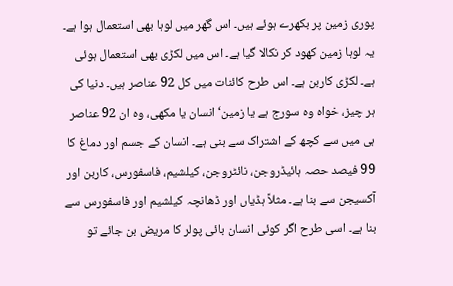پوری زمین پر بکھرے ہوئے ہیں۔ اس گھر میں لوہا بھی استعمال ہوا ہے۔ یہ لوہا زمین کھود کر نکالا گیا ہے۔ اس میں لکڑی بھی استعمال ہوئی ہے۔ لکڑی کاربن ہے۔ اس طرح کائنات میں کل 92 عناصر ہیں۔ دنیا کی ہر چیز، خواہ وہ سورج ہے یا زمین‘ انسان یا مکھی، وہ ان 92 عناصر ہی میں سے کچھ کے اشتراک سے بنی ہے۔ انسان کے جسم اور دماغ کا 99 فیصد حصہ ہائیڈروجن، نائٹروجن، کیلشیم، فاسفورس، کاربن اور آکسیجن سے بنا ہے۔ مثلاً ہڈیاں اور ڈھانچہ کیلشیم اور فاسفورس سے بنا ہے۔ اسی طرح اگر کوئی انسان بائی پولر کا مریض بن جائے تو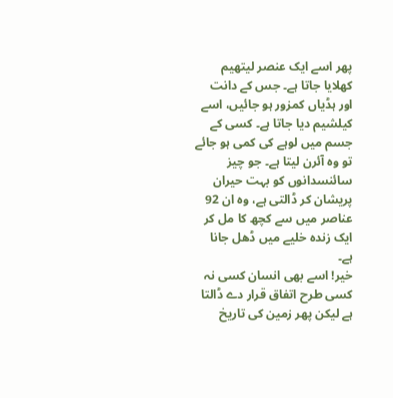پھر اسے ایک عنصر لیتھیم کھلایا جاتا ہے۔ جس کے دانت اور ہڈیاں کمزور ہو جائیں، اسے کیلشیم دیا جاتا ہے۔ کسی کے جسم میں لوہے کی کمی ہو جائے تو وہ آئرن لیتا ہے۔ جو چیز سائنسدانوں کو بہت حیران پریشان کر ڈالتی ہے، وہ ان 92 عناصر میں سے کچھ کا مل کر ایک زندہ خلیے میں ڈھل جانا ہے۔
خیر! اسے بھی انسان کسی نہ کسی طرح اتفاق قرار دے ڈالتا ہے لیکن پھر زمین کی تاریخ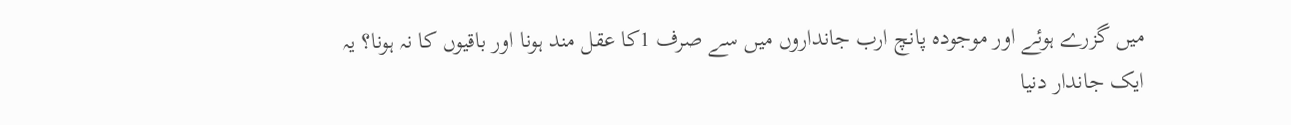میں گزرے ہوئے اور موجودہ پانچ ارب جانداروں میں سے صرف 1کا عقل مند ہونا اور باقیوں کا نہ ہونا؟ یہ ایک جاندار دنیا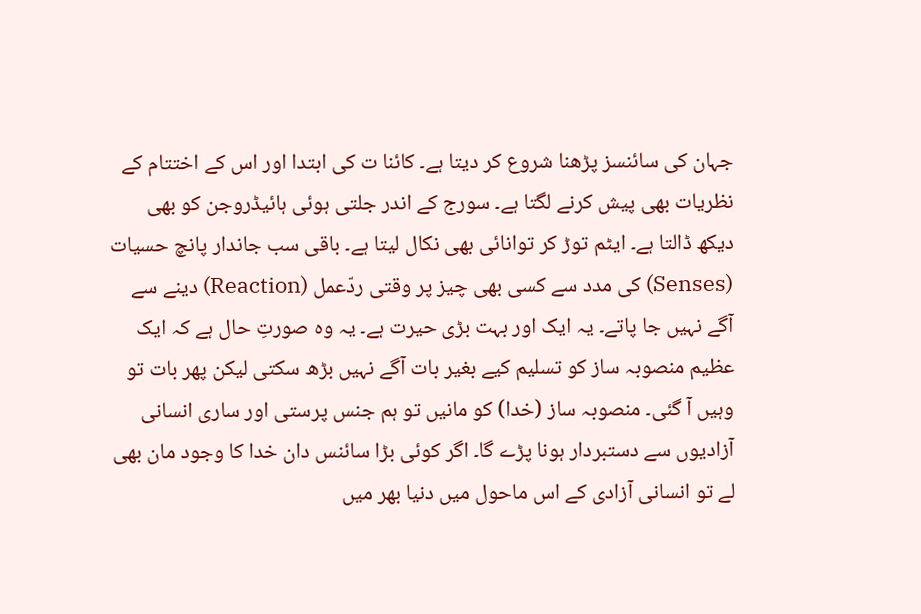جہان کی سائنسز پڑھنا شروع کر دیتا ہے۔ کائنا ت کی ابتدا اور اس کے اختتام کے نظریات بھی پیش کرنے لگتا ہے۔ سورج کے اندر جلتی ہوئی ہائیڈروجن کو بھی دیکھ ڈالتا ہے۔ ایٹم توڑ کر توانائی بھی نکال لیتا ہے۔ باقی سب جاندار پانچ حسیات (Senses) کی مدد سے کسی بھی چیز پر وقتی ردّعمل (Reaction) دینے سے آگے نہیں جا پاتے۔ یہ ایک اور بہت بڑی حیرت ہے۔ یہ وہ صورتِ حال ہے کہ ایک عظیم منصوبہ ساز کو تسلیم کیے بغیر بات آگے نہیں بڑھ سکتی لیکن پھر بات تو وہیں آ گئی۔ منصوبہ ساز (خدا) کو مانیں تو ہم جنس پرستی اور ساری انسانی آزادیوں سے دستبردار ہونا پڑے گا۔ اگر کوئی بڑا سائنس دان خدا کا وجود مان بھی لے تو انسانی آزادی کے اس ماحول میں دنیا بھر میں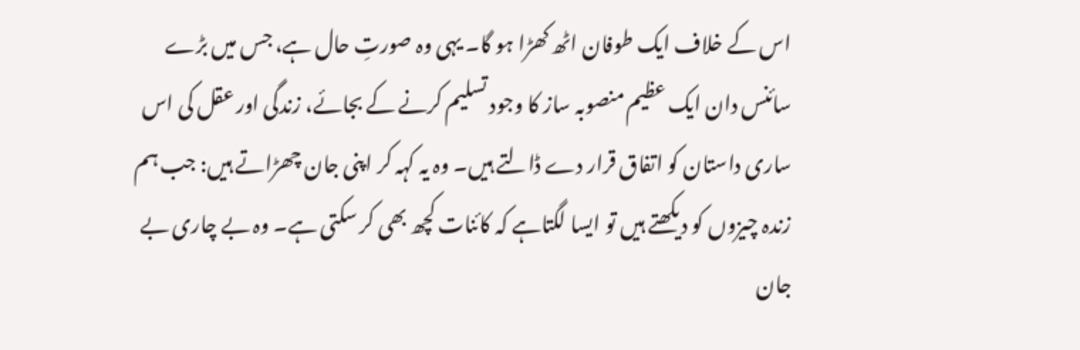اس کے خلاف ایک طوفان اٹھ کھڑا ہو گا۔ یہی وہ صورتِ حال ہے، جس میں بڑے سائنس دان ایک عظیم منصوبہ ساز کا وجود تسلیم کرنے کے بجائے، زندگی اور عقل کی اس ساری داستان کو اتفاق قرار دے ڈالتے ہیں۔ وہ یہ کہہ کر اپنی جان چھڑاتے ہیں: جب ہم زندہ چیزوں کو دیکھتے ہیں تو ایسا لگتاہے کہ کائنات کچھ بھی کر سکتی ہے۔ وہ بے چاری بے جان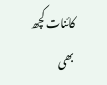کائنات کچھ بھی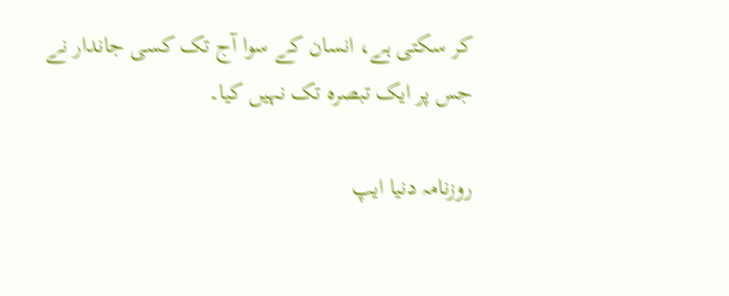کر سکتی ہے، انسان کے سوا آج تک کسی جاندار نے جس پر ایک تبصرہ تک نہیں کیا۔

روزنامہ دنیا ایپ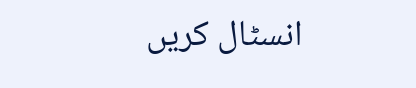انسٹال کریں